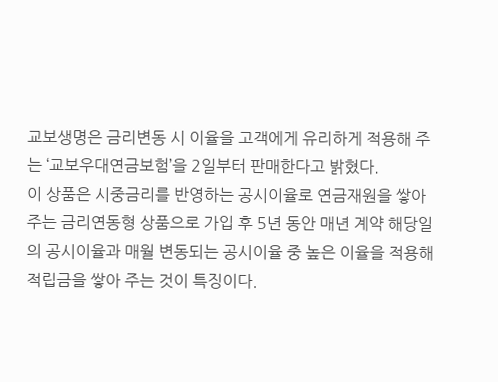교보생명은 금리변동 시 이율을 고객에게 유리하게 적용해 주는 ‘교보우대연금보험’을 2일부터 판매한다고 밝혔다.
이 상품은 시중금리를 반영하는 공시이율로 연금재원을 쌓아주는 금리연동형 상품으로 가입 후 5년 동안 매년 계약 해당일의 공시이율과 매월 변동되는 공시이율 중 높은 이율을 적용해 적립금을 쌓아 주는 것이 특징이다.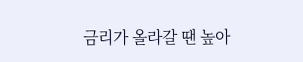금리가 올라갈 땐 높아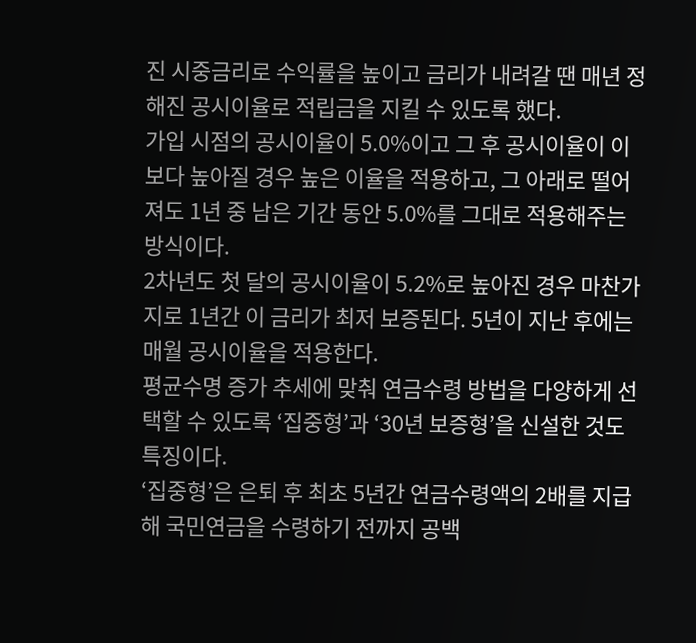진 시중금리로 수익률을 높이고 금리가 내려갈 땐 매년 정해진 공시이율로 적립금을 지킬 수 있도록 했다.
가입 시점의 공시이율이 5.0%이고 그 후 공시이율이 이보다 높아질 경우 높은 이율을 적용하고, 그 아래로 떨어져도 1년 중 남은 기간 동안 5.0%를 그대로 적용해주는 방식이다.
2차년도 첫 달의 공시이율이 5.2%로 높아진 경우 마찬가지로 1년간 이 금리가 최저 보증된다. 5년이 지난 후에는 매월 공시이율을 적용한다.
평균수명 증가 추세에 맞춰 연금수령 방법을 다양하게 선택할 수 있도록 ‘집중형’과 ‘30년 보증형’을 신설한 것도 특징이다.
‘집중형’은 은퇴 후 최초 5년간 연금수령액의 2배를 지급해 국민연금을 수령하기 전까지 공백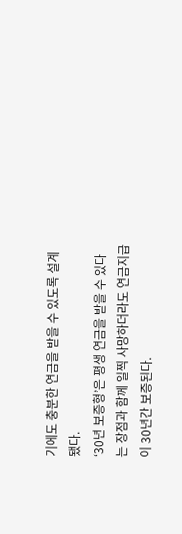기에도 충분한 연금을 받을 수 있도록 설계됐다.
‘30년 보증형’은 평생 연금을 받을 수 있다는 장점과 함께 일찍 사망하더라도 연금지급이 30년간 보증된다.